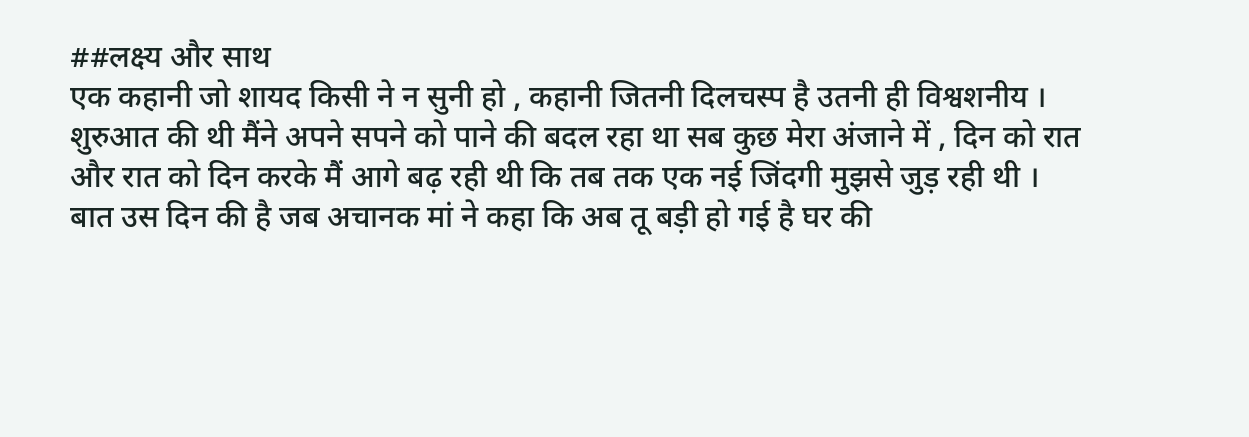##लक्ष्य और साथ
एक कहानी जो शायद किसी ने न सुनी हो , कहानी जितनी दिलचस्प है उतनी ही विश्वशनीय । शुरुआत की थी मैंने अपने सपने को पाने की बदल रहा था सब कुछ मेरा अंजाने में , दिन को रात और रात को दिन करके मैं आगे बढ़ रही थी कि तब तक एक नई जिंदगी मुझसे जुड़ रही थी । बात उस दिन की है जब अचानक मां ने कहा कि अब तू बड़ी हो गई है घर की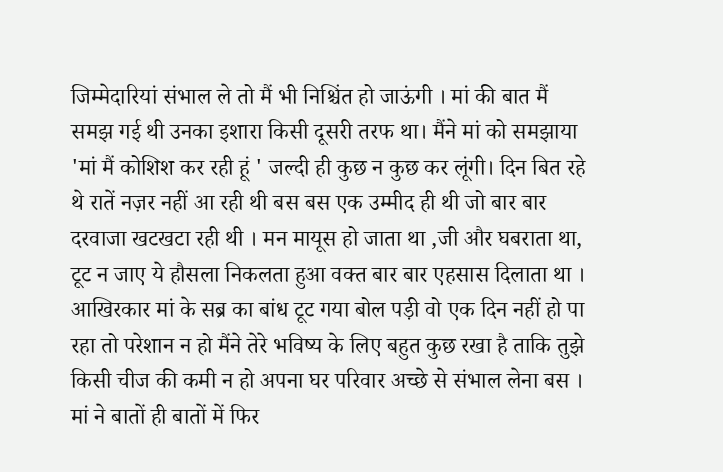जिम्मेदारियां संभाल ले तो मैं भी निश्चिंत हो जाऊंगी । मां की बात मैं समझ गई थी उनका इशारा किसी दूसरी तरफ था। मैंने मां को समझाया 'मां मैं कोशिश कर रही हूं ' जल्दी ही कुछ न कुछ कर लूंगी। दिन बित रहे थे रातें नज़र नहीं आ रही थी बस बस एक उम्मीद ही थी जो बार बार दरवाजा खटखटा रही थी । मन मायूस हो जाता था ,जी और घबराता था, टूट न जाए ये हौसला निकलता हुआ वक्त बार बार एहसास दिलाता था । आखिरकार मां के सब्र का बांध टूट गया बोल पड़ी वो एक दिन नहीं हो पा रहा तो परेशान न हो मैंने तेरे भविष्य के लिए बहुत कुछ रखा है ताकि तुझे किसी चीज की कमी न हो अपना घर परिवार अच्छे से संभाल लेना बस । मां ने बातों ही बातों में फिर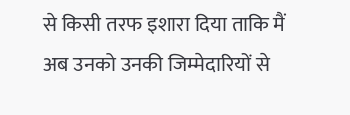से किसी तरफ इशारा दिया ताकि मैं अब उनको उनकी जिम्मेदारियों से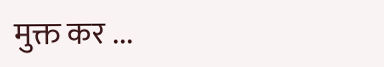मुक्त कर ...